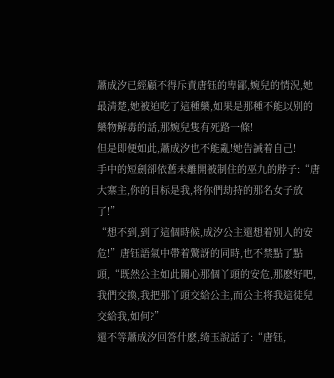蕭成汐已經顧不得斥責唐钰的卑鄙,婉兒的情況,她最清楚,她被迫吃了這種藥,如果是那種不能以别的藥物解毒的話,那婉兒隻有死路一條!
但是即便如此,蕭成汐也不能亂!她告誡着自己!
手中的短劍卻依舊未離開被制住的巫九的脖子:“唐大寨主,你的目标是我,将你們劫持的那名女子放了!”
“想不到,到了這個時候,成汐公主還想着别人的安危!”唐钰語氣中帶着驚訝的同時,也不禁點了點頭,“既然公主如此關心那個丫頭的安危,那麽好吧,我們交換,我把那丫頭交給公主,而公主将我這徒兒交給我,如何?”
還不等蕭成汐回答什麽,绮玉說話了:“唐钰,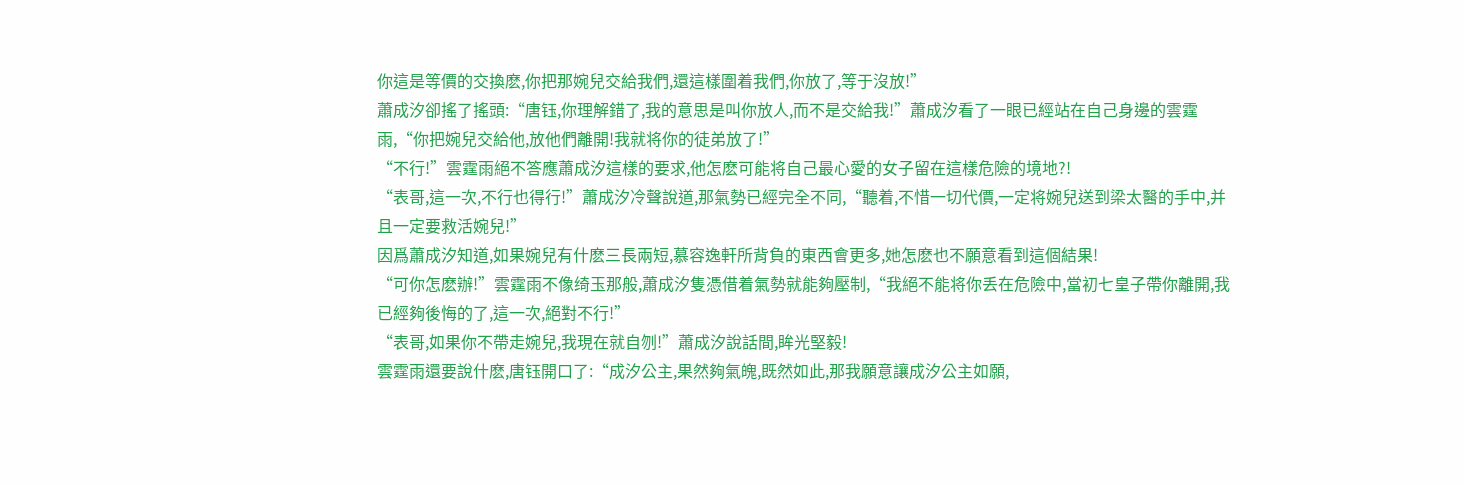你這是等價的交換麽,你把那婉兒交給我們,還這樣圍着我們,你放了,等于沒放!”
蕭成汐卻搖了搖頭:“唐钰,你理解錯了,我的意思是叫你放人,而不是交給我!”蕭成汐看了一眼已經站在自己身邊的雲霆雨,“你把婉兒交給他,放他們離開!我就将你的徒弟放了!”
“不行!”雲霆雨絕不答應蕭成汐這樣的要求,他怎麽可能将自己最心愛的女子留在這樣危險的境地?!
“表哥,這一次,不行也得行!”蕭成汐冷聲說道,那氣勢已經完全不同,“聽着,不惜一切代價,一定将婉兒送到梁太醫的手中,并且一定要救活婉兒!”
因爲蕭成汐知道,如果婉兒有什麽三長兩短,慕容逸軒所背負的東西會更多,她怎麽也不願意看到這個結果!
“可你怎麽辦!”雲霆雨不像绮玉那般,蕭成汐隻憑借着氣勢就能夠壓制,“我絕不能将你丢在危險中,當初七皇子帶你離開,我已經夠後悔的了,這一次,絕對不行!”
“表哥,如果你不帶走婉兒,我現在就自刎!”蕭成汐說話間,眸光堅毅!
雲霆雨還要說什麽,唐钰開口了:“成汐公主,果然夠氣魄,既然如此,那我願意讓成汐公主如願,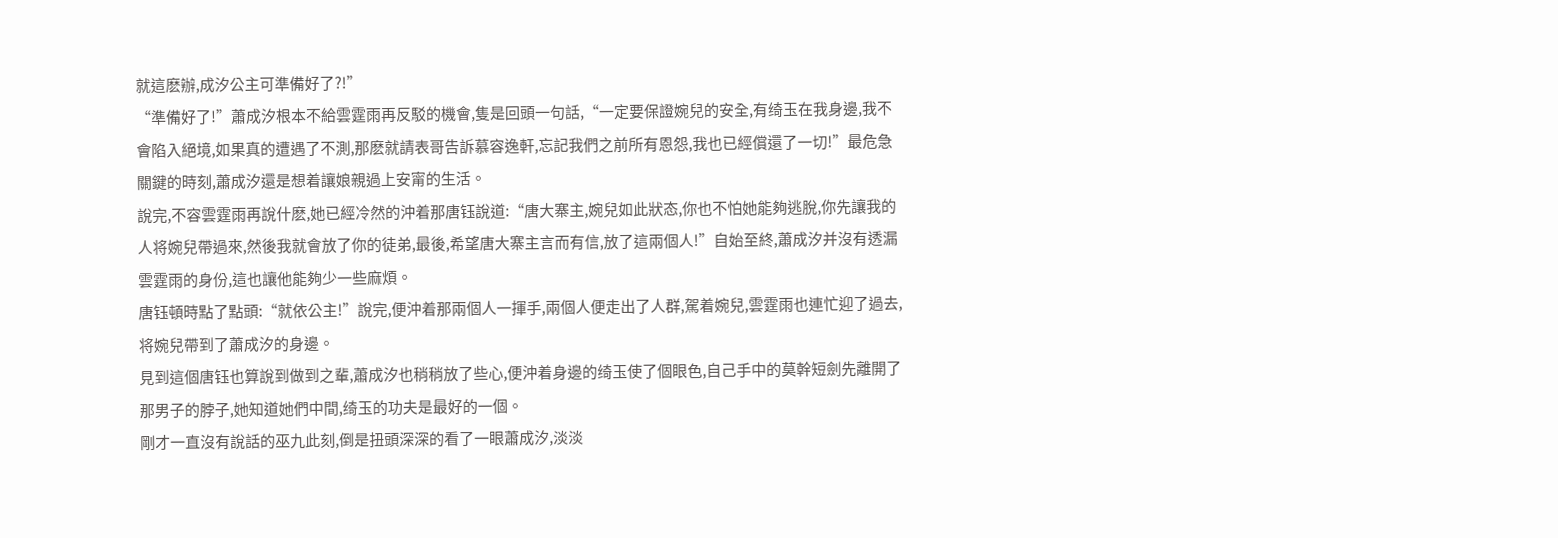就這麽辦,成汐公主可準備好了?!”
“準備好了!”蕭成汐根本不給雲霆雨再反駁的機會,隻是回頭一句話,“一定要保證婉兒的安全,有绮玉在我身邊,我不會陷入絕境,如果真的遭遇了不測,那麽就請表哥告訴慕容逸軒,忘記我們之前所有恩怨,我也已經償還了一切!”最危急關鍵的時刻,蕭成汐還是想着讓娘親過上安甯的生活。
說完,不容雲霆雨再說什麽,她已經冷然的沖着那唐钰說道:“唐大寨主,婉兒如此狀态,你也不怕她能夠逃脫,你先讓我的人将婉兒帶過來,然後我就會放了你的徒弟,最後,希望唐大寨主言而有信,放了這兩個人!”自始至終,蕭成汐并沒有透漏雲霆雨的身份,這也讓他能夠少一些麻煩。
唐钰頓時點了點頭:“就依公主!”說完,便沖着那兩個人一揮手,兩個人便走出了人群,駕着婉兒,雲霆雨也連忙迎了過去,将婉兒帶到了蕭成汐的身邊。
見到這個唐钰也算說到做到之輩,蕭成汐也稍稍放了些心,便沖着身邊的绮玉使了個眼色,自己手中的莫幹短劍先離開了那男子的脖子,她知道她們中間,绮玉的功夫是最好的一個。
剛才一直沒有說話的巫九此刻,倒是扭頭深深的看了一眼蕭成汐,淡淡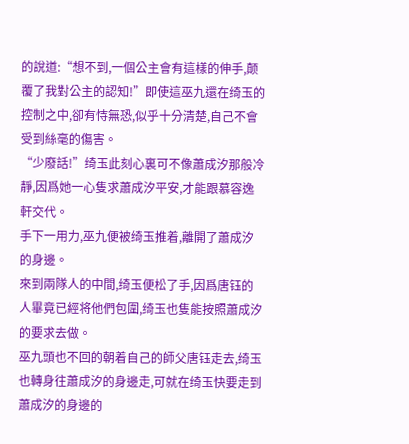的說道:“想不到,一個公主會有這樣的伸手,颠覆了我對公主的認知!”即使這巫九還在绮玉的控制之中,卻有恃無恐,似乎十分清楚,自己不會受到絲毫的傷害。
“少廢話!”绮玉此刻心裏可不像蕭成汐那般冷靜,因爲她一心隻求蕭成汐平安,才能跟慕容逸軒交代。
手下一用力,巫九便被绮玉推着,離開了蕭成汐的身邊。
來到兩隊人的中間,绮玉便松了手,因爲唐钰的人畢竟已經将他們包圍,绮玉也隻能按照蕭成汐的要求去做。
巫九頭也不回的朝着自己的師父唐钰走去,绮玉也轉身往蕭成汐的身邊走,可就在绮玉快要走到蕭成汐的身邊的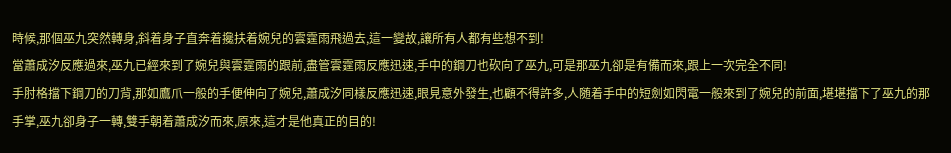時候,那個巫九突然轉身,斜着身子直奔着攙扶着婉兒的雲霆雨飛過去,這一變故,讓所有人都有些想不到!
當蕭成汐反應過來,巫九已經來到了婉兒與雲霆雨的跟前,盡管雲霆雨反應迅速,手中的鋼刀也砍向了巫九,可是那巫九卻是有備而來,跟上一次完全不同!
手肘格擋下鋼刀的刀背,那如鷹爪一般的手便伸向了婉兒,蕭成汐同樣反應迅速,眼見意外發生,也顧不得許多,人随着手中的短劍如閃電一般來到了婉兒的前面,堪堪擋下了巫九的那手掌,巫九卻身子一轉,雙手朝着蕭成汐而來,原來,這才是他真正的目的!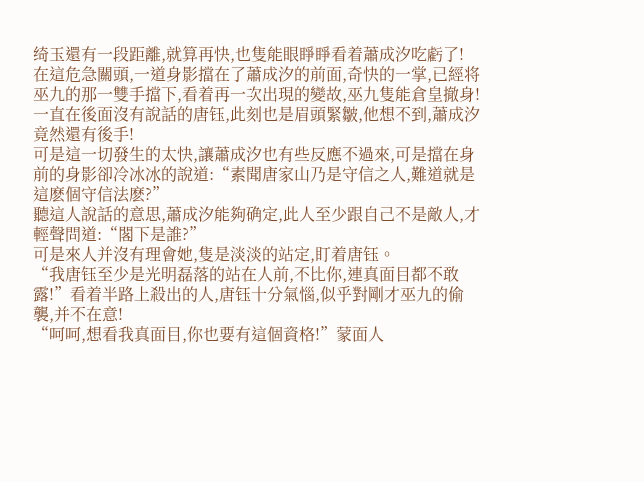绮玉還有一段距離,就算再快,也隻能眼睜睜看着蕭成汐吃虧了!
在這危急關頭,一道身影擋在了蕭成汐的前面,奇快的一掌,已經将巫九的那一雙手擋下,看着再一次出現的變故,巫九隻能倉皇撤身!
一直在後面沒有說話的唐钰,此刻也是眉頭緊皺,他想不到,蕭成汐竟然還有後手!
可是這一切發生的太快,讓蕭成汐也有些反應不過來,可是擋在身前的身影卻冷冰冰的說道:“素聞唐家山乃是守信之人,難道就是這麽個守信法麽?”
聽這人說話的意思,蕭成汐能夠确定,此人至少跟自己不是敵人,才輕聲問道:“閣下是誰?”
可是來人并沒有理會她,隻是淡淡的站定,盯着唐钰。
“我唐钰至少是光明磊落的站在人前,不比你,連真面目都不敢露!”看着半路上殺出的人,唐钰十分氣惱,似乎對剛才巫九的偷襲,并不在意!
“呵呵,想看我真面目,你也要有這個資格!”蒙面人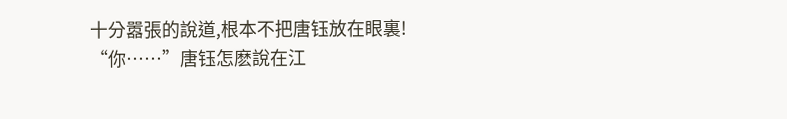十分嚣張的說道,根本不把唐钰放在眼裏!
“你……”唐钰怎麽說在江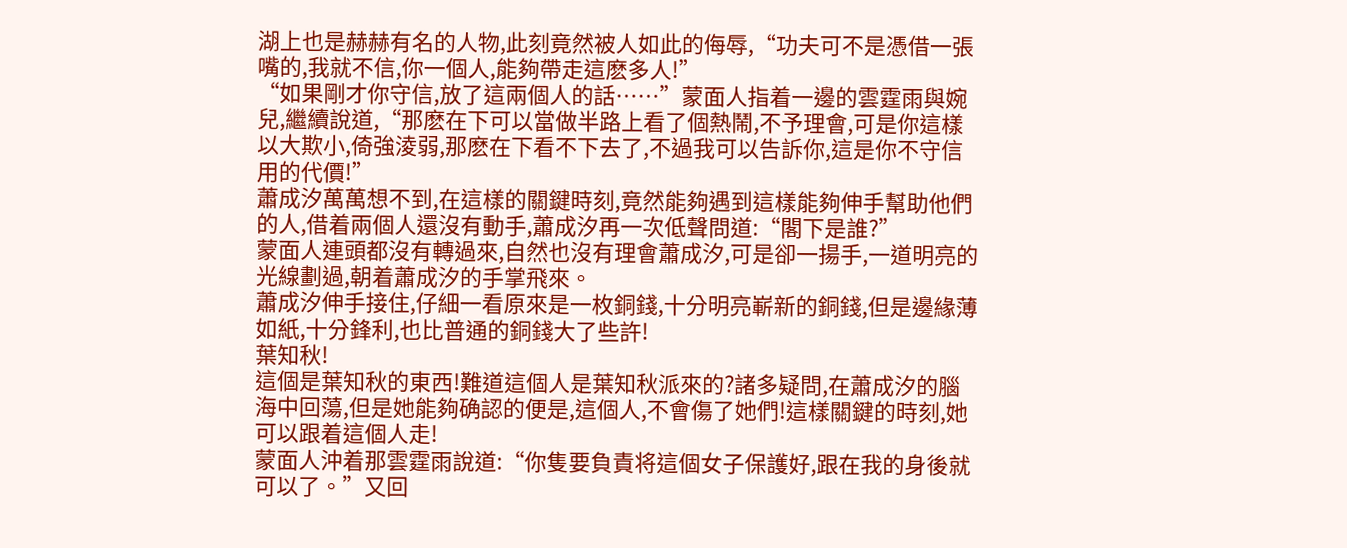湖上也是赫赫有名的人物,此刻竟然被人如此的侮辱,“功夫可不是憑借一張嘴的,我就不信,你一個人,能夠帶走這麽多人!”
“如果剛才你守信,放了這兩個人的話……”蒙面人指着一邊的雲霆雨與婉兒,繼續說道,“那麽在下可以當做半路上看了個熱鬧,不予理會,可是你這樣以大欺小,倚強淩弱,那麽在下看不下去了,不過我可以告訴你,這是你不守信用的代價!”
蕭成汐萬萬想不到,在這樣的關鍵時刻,竟然能夠遇到這樣能夠伸手幫助他們的人,借着兩個人還沒有動手,蕭成汐再一次低聲問道:“閣下是誰?”
蒙面人連頭都沒有轉過來,自然也沒有理會蕭成汐,可是卻一揚手,一道明亮的光線劃過,朝着蕭成汐的手掌飛來。
蕭成汐伸手接住,仔細一看原來是一枚銅錢,十分明亮嶄新的銅錢,但是邊緣薄如紙,十分鋒利,也比普通的銅錢大了些許!
葉知秋!
這個是葉知秋的東西!難道這個人是葉知秋派來的?諸多疑問,在蕭成汐的腦海中回蕩,但是她能夠确認的便是,這個人,不會傷了她們!這樣關鍵的時刻,她可以跟着這個人走!
蒙面人沖着那雲霆雨說道:“你隻要負責将這個女子保護好,跟在我的身後就可以了。”又回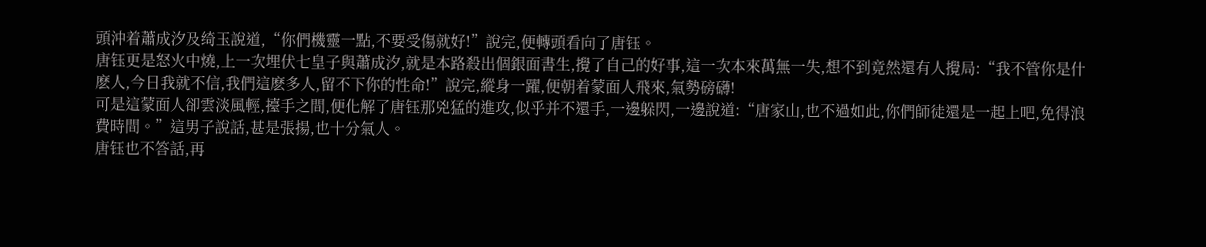頭沖着蕭成汐及绮玉說道,“你們機靈一點,不要受傷就好!”說完,便轉頭看向了唐钰。
唐钰更是怒火中燒,上一次埋伏七皇子與蕭成汐,就是本路殺出個銀面書生,攪了自己的好事,這一次本來萬無一失,想不到竟然還有人攪局:“我不管你是什麽人,今日我就不信,我們這麽多人,留不下你的性命!”說完,縱身一躍,便朝着蒙面人飛來,氣勢磅礴!
可是這蒙面人卻雲淡風輕,擡手之間,便化解了唐钰那兇猛的進攻,似乎并不還手,一邊躲閃,一邊說道:“唐家山,也不過如此,你們師徒還是一起上吧,免得浪費時間。”這男子說話,甚是張揚,也十分氣人。
唐钰也不答話,再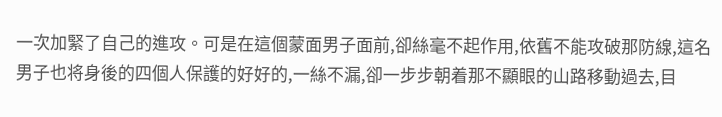一次加緊了自己的進攻。可是在這個蒙面男子面前,卻絲毫不起作用,依舊不能攻破那防線,這名男子也将身後的四個人保護的好好的,一絲不漏,卻一步步朝着那不顯眼的山路移動過去,目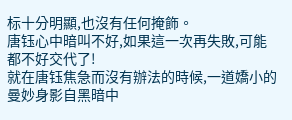标十分明顯,也沒有任何掩飾。
唐钰心中暗叫不好,如果這一次再失敗,可能都不好交代了!
就在唐钰焦急而沒有辦法的時候,一道嬌小的曼妙身影自黑暗中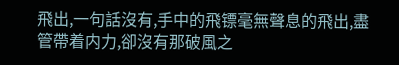飛出,一句話沒有,手中的飛镖毫無聲息的飛出,盡管帶着内力,卻沒有那破風之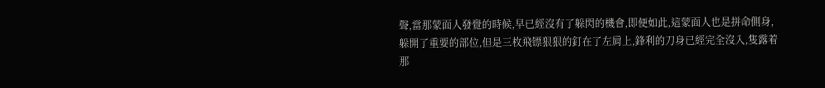聲,當那蒙面人發覺的時候,早已經沒有了躲閃的機會,即便如此,這蒙面人也是拼命側身,躲開了重要的部位,但是三枚飛镖狠狠的釘在了左肩上,鋒利的刀身已經完全沒入,隻露着那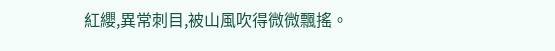紅纓,異常刺目,被山風吹得微微飄搖。